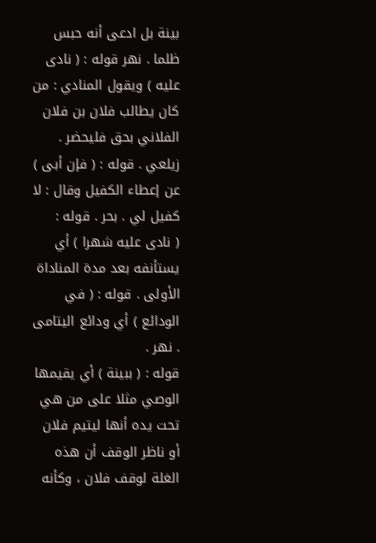بينة بل ادعى أنه حبس ظلما . نهر قوله : ( نادى عليه ) ويقول المنادي : من كان يطالب فلان بن فلان
الفلاني بحق فليحضر . زيلعي . قوله : ( فإن أبى ) عن إعطاء الكفيل وقال : لا كفيل لي . بحر . قوله :
( نادى عليه شهرا ) أي يستأنفه بعد مدة المناداة الأولى . قوله : ( في الودائع ) أي ودائع اليتامى . نهر .
قوله : ( ببينة ) أي يقيمها الوصي مثلا على من هي تحت يده أنها ليتيم فلان أو ناظر الوقف أن هذه
الغلة لوقف فلان ، وكأنه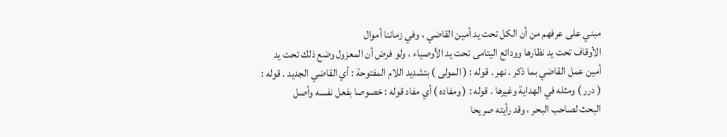مبني على عرفهم من أن الكل تحت يد أمين القاضي ، وفي زماننا أموال
الأوقاف تحت يد نظارها وودائع اليتامى تحت يد الأوصياء ، ولو فرض أن المعزول وضع ذلك تحت يد
أمين عمل القاضي بما ذكر . نهر . قوله : ( المولى ) بتشديد اللام المفتوحة : أي القاضي الجديد . قوله :
( درر ) ومثله في الهداية وغيرها . قوله : ( ومفاده ) أي مفاد قوله : خصوصا بفعل نفسه وأصل
البحث لصاحب البحر ، وقد رأيته صريحا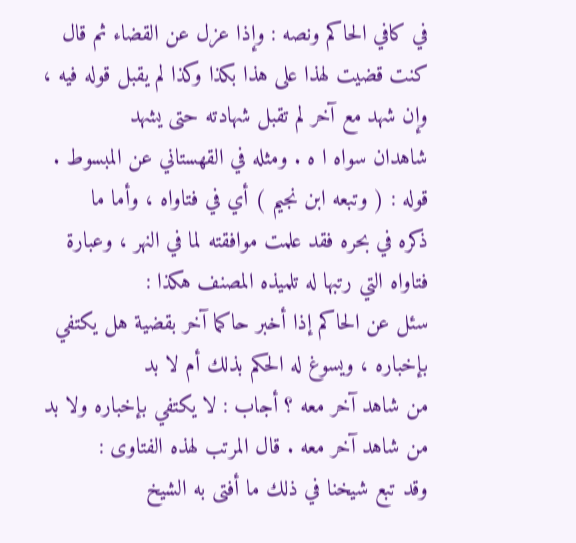في كافي الحاكم ونصه : وإذا عزل عن القضاء ثم قال
كنت قضيت لهذا على هذا بكذا وكذا لم يقبل قوله فيه ، وإن شهد مع آخر لم تقبل شهادته حتى يشهد
شاهدان سواه ا ه . ومثله في القهستاني عن المبسوط . قوله : ( وتبعه ابن نجيم ) أي في فتاواه ، وأما ما
ذكره في بحره فقد علمت موافقته لما في النهر ، وعبارة فتاواه التي رتبها له تلميذه المصنف هكذا :
سئل عن الحاكم إذا أخبر حاكما آخر بقضية هل يكتفي بإخباره ، ويسوغ له الحكم بذلك أم لا بد
من شاهد آخر معه ؟ أجاب : لا يكتفي بإخباره ولا بد من شاهد آخر معه . قال المرتب لهذه الفتاوى :
وقد تبع شيخنا في ذلك ما أفتى به الشيخ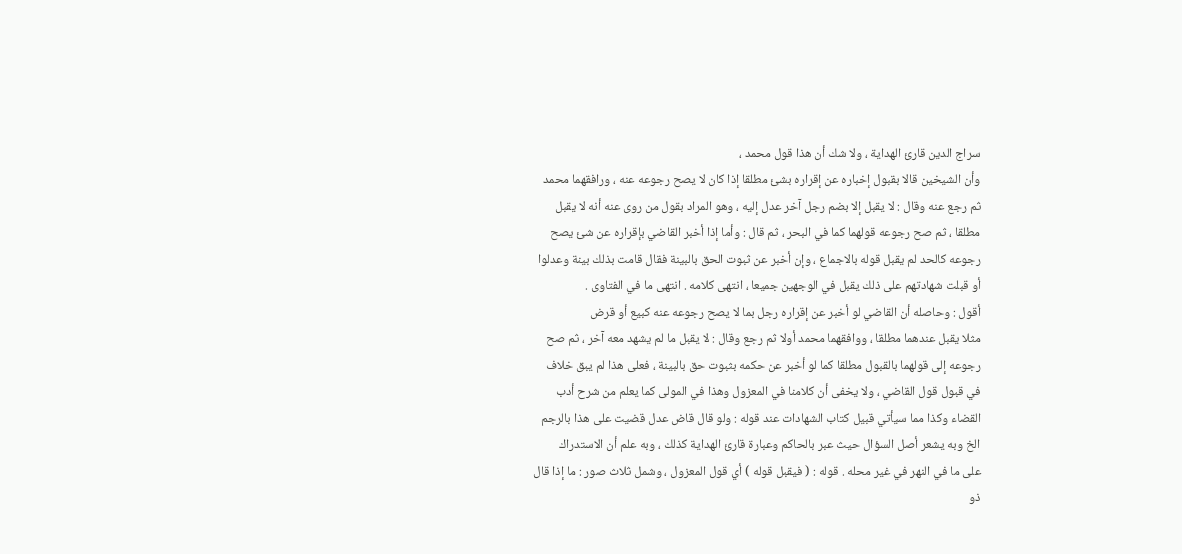سراج الدين قارئ الهداية ، ولا شك أن هذا قول محمد ،
وأن الشيخين قالا بقبول إخباره عن إقراره بشئ مطلقا إذا كان لا يصح رجوعه عنه ، ورافقهما محمد
ثم رجع عنه وقال : لا يقبل إلا بضم رجل آخر عدل إليه ، وهو المراد بقول من روى عنه أنه لا يقبل
مطلقا ، ثم صح رجوعه قولهما كما في البحر ، ثم قال : وأما إذا أخبر القاضي بإقراره عن شئ يصح
رجوعه كالحد لم يقبل قوله بالاجماع ، وإن أخبر عن ثبوت الحق بالبينة فقال قامت بذلك بينة وعدلوا
أو قبلت شهادتهم على ذلك يقبل في الوجهين جميعا ، انتهى كلامه . انتهى ما في الفتاوى .
أقول : وحاصله أن القاضي لو أخبر عن إقراره رجل بما لا يصح رجوعه عنه كبيع أو قرض
مثلا يقبل عندهما مطلقا ، ووافقهما محمد أولا ثم رجع وقال : لا يقبل ما لم يشهد معه آخر ، ثم صح
رجوعه إلى قولهما بالقبول مطلقا كما لو أخبر عن حكمه بثبوت حق بالبينة ، فعلى هذا لم يبق خلاف
في قبول قول القاضي ، ولا يخفى أن كلامنا في المعزول وهذا في المولى كما يعلم من شرح أدب
القضاء وكذا مما سيأتي قبيل كتاب الشهادات عند قوله : ولو قال قاض عدل قضيت على هذا بالرجم
الخ وبه يشعر أصل السؤال حيث عبر بالحاكم وعبارة قارئ الهداية كذلك ، وبه علم أن الاستدراك
على ما في النهر في غير محله . قوله : ( فيقبل قوله ) أي قول المعزول ، وشمل ثلاث صور : ما إذا قال
ذو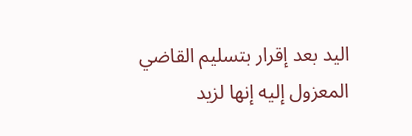اليد بعد إقرار بتسليم القاضي المعزول إليه إنها لزيد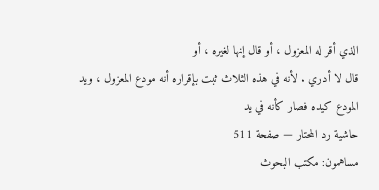الذي أقر له المعزول ، أو قال إنها لغيره ، أو
قال لا أدري . لأنه في هذه الثلاث ثبت بإقراره أنه مودع المعزول ، ويد المودع كيده فصار كأنه في يد
حاشية رد المحتار — صفحة 511
مساهمون: مكتب البحوث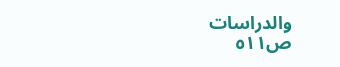والدراسات
ص٥١١